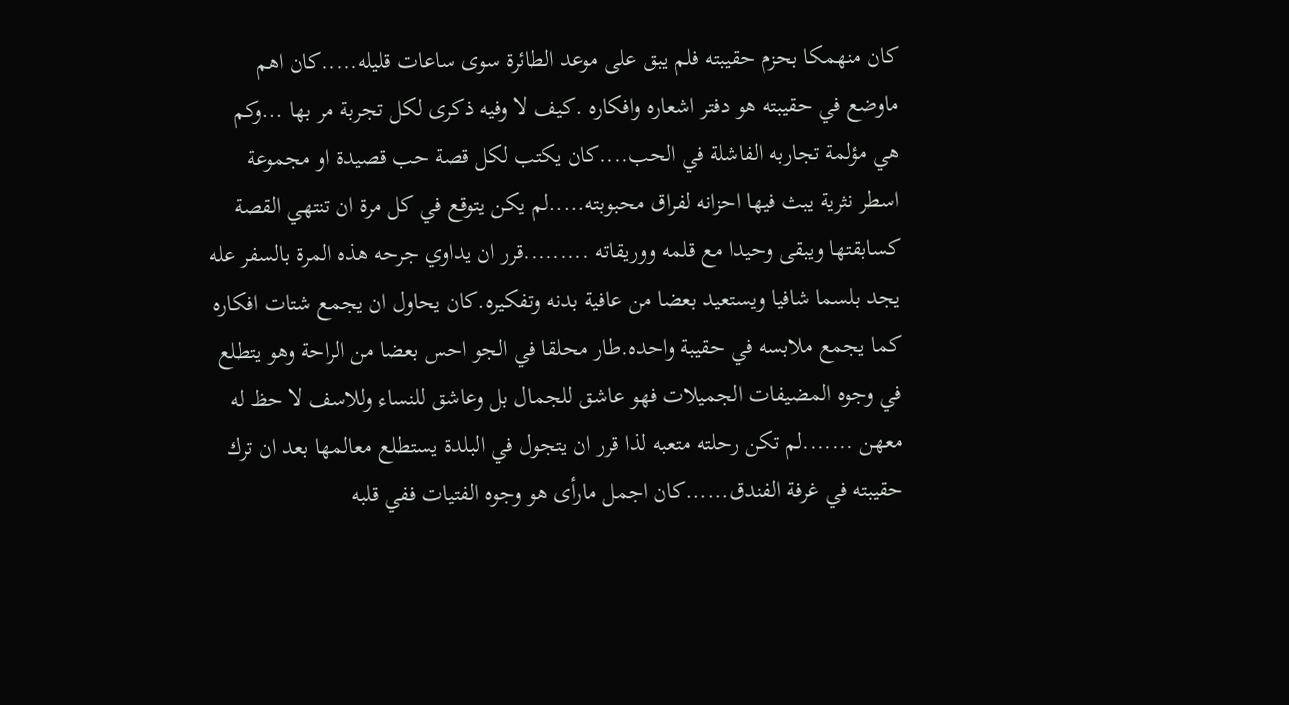كان منهمكا بحزم حقيبته فلم يبق على موعد الطائرة سوى ساعات قليله.....كان اهم ماوضع في حقيبته هو دفتر اشعاره وافكاره .كيف لا وفيه ذكرى لكل تجربة مر بها ...وكم هي مؤلمة تجاربه الفاشلة في الحب....كان يكتب لكل قصة حب قصيدة او مجموعة اسطر نثرية يبث فيها احزانه لفراق محبوبته.....لم يكن يتوقع في كل مرة ان تنتهي القصة كسابقتها ويبقى وحيدا مع قلمه ووريقاته .........قرر ان يداوي جرحه هذه المرة بالسفر عله يجد بلسما شافيا ويستعيد بعضا من عافية بدنه وتفكيره.كان يحاول ان يجمع شتات افكاره كما يجمع ملابسه في حقيبة واحده.طار محلقا في الجو احس بعضا من الراحة وهو يتطلع في وجوه المضيفات الجميلات فهو عاشق للجمال بل وعاشق للنساء وللاسف لا حظ له معهن .......لم تكن رحلته متعبه لذا قرر ان يتجول في البلدة يستطلع معالمها بعد ان ترك حقيبته في غرفة الفندق......كان اجمل مارأى هو وجوه الفتيات ففي قلبه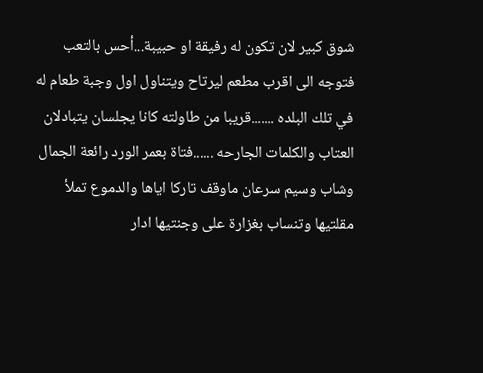شوق كبير لان تكون له رفيقة او حبيبة...أحس بالتعب فتوجه الى اقرب مطعم ليرتاح ويتناول اول وجبة طعام له في تلك البلده .......قريبا من طاولته كانا يجلسان يتبادلان العتاب والكلمات الجارحه ......فتاة بعمر الورد رائعة الجمال وشاب وسيم سرعان ماوقف تاركا اياها والدموع تملأ مقلتيها وتنساب بغزارة على وجنتيها ادار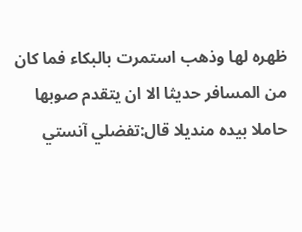ظهره لها وذهب استمرت بالبكاء فما كان من المسافر حديثا الا ان يتقدم صوبها حاملا بيده منديلا قال:تفضلي آنستي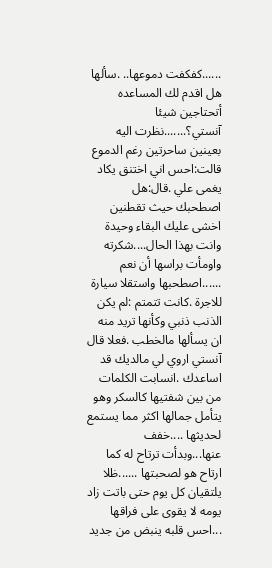......كفكفت دموعها.. .سألها هل اقدم لك المساعده أتحتاجين شيئا آنستي؟.......نظرت اليه بعينين ساحرتين رغم الدموع قالت:احس اني اختنق يكاد يغمى علي .قال:هل اصطحبك حيث تقطنين اخشى عليك البقاء وحيدة وانت بهذا الحال....شكرته واومأت براسها أن نعم ......اصطحبها واستقلا سيارة للاجرة .كانت تتمتم :لم يكن الذنب ذنبي وكأنها تريد منه ان يسألها مالخطب .فعلا قال آنستي اروي لي مالديك قد اساعدك .انسابت الكلمات من بين شفتيها كالسكر وهو يتأمل جمالها اكثر مما يستمع لحديثها ....خفف عنها...وبدأت ترتاح له كما ارتاح هو لصحبتها ......ظلا يلتقيان كل يوم حتى باتت زاد يومه لا يقوى على فراقها ...احس قلبه ينبض من جديد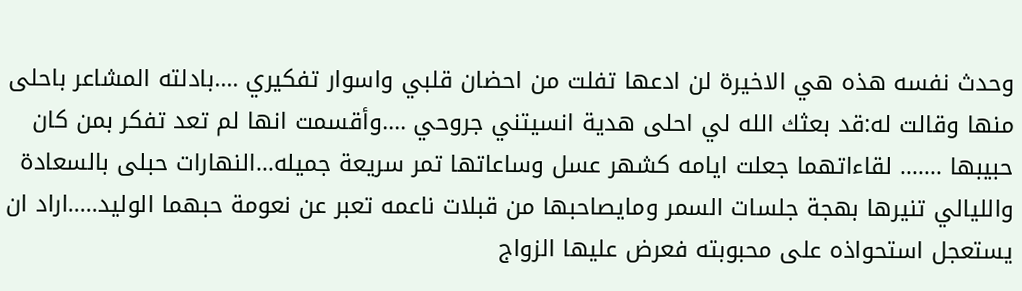وحدث نفسه هذه هي الاخيرة لن ادعها تفلت من احضان قلبي واسوار تفكيري ....بادلته المشاعر باحلى منها وقالت له:قد بعثك الله لي احلى هدية انسيتني جروحي ....وأقسمت انها لم تعد تفكر بمن كان حبيبها ....... لقاءاتهما جعلت ايامه كشهر عسل وساعاتها تمر سريعة جميله...النهارات حبلى بالسعادة والليالي تنيرها بهجة جلسات السمر ومايصاحبها من قبلات ناعمه تعبر عن نعومة حبهما الوليد.....اراد ان يستعجل استحواذه على محبوبته فعرض عليها الزواج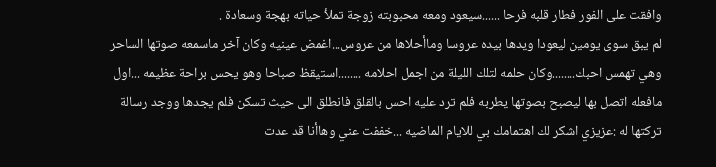وافقت على الفور فطار قلبه فرحا ......سيعود ومعه محبوبته زوجة تملأ حياته بهجة وسعادة .
لم يبق سوى يومين ليعودا ويدها بيده عروسا وماأحلاها من عروس...اغمض عينيه وكان آخر ماسمعه صوتها الساحر وهي تهمس احبك........وكان حلمه لتلك الليلة من اجمل احلامه ........استيقظ صباحا وهو يحس براحة عظيمه ...اول مافعله اتصل بها ليصبح بصوتها يطربه فلم ترد عليه احس بالقلق فانطلق الى حيث تسكن فلم يجدها ووجد رسالة تركتها له :عزيزي اشكر لك اهتمامك بي للايام الماضيه ...خففت عني وهاأنا قد عدت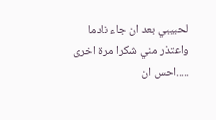لحبيبي بعد ان جاء نادما واعتذر مني شكرا مرة اخرى .....احس ان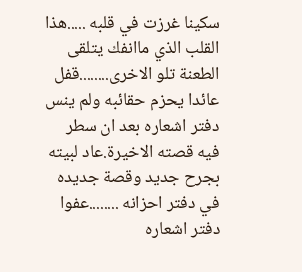سكينا غرزت في قلبه .....هذا القلب الذي ماانفك يتلقى الطعنة تلو الاخرى........قفل عائدا يحزم حقائبه ولم ينس دفتر اشعاره بعد ان سطر فيه قصته الاخيرة.عاد لبيته بجرح جديد وقصة جديده في دفتر احزانه ........عفوا دفتر اشعاره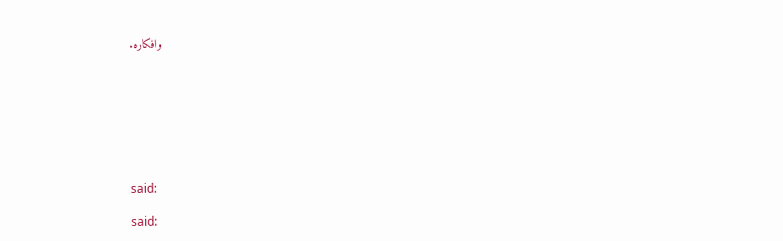وافكاره.








said:

said: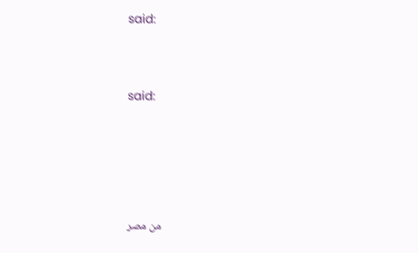said:


said:




من مصر